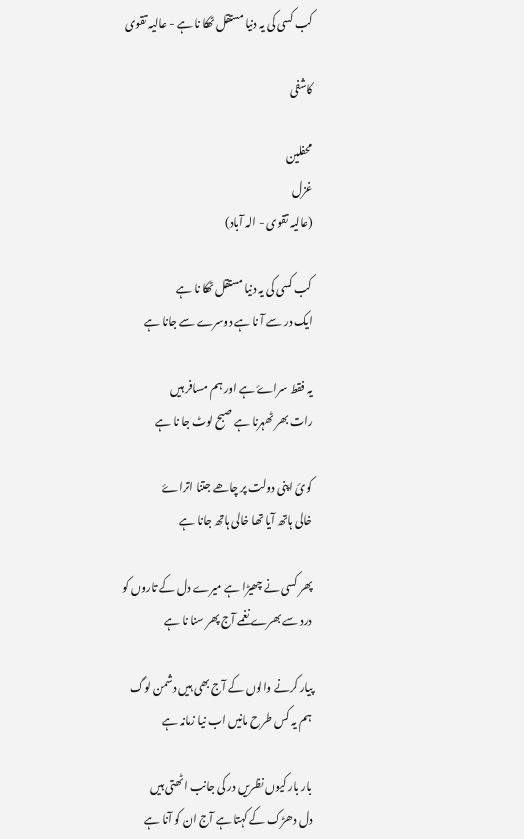کب کسی کی یہ دنیا مستقل ٹھکا نا ہے - عالیہ تقوی

کاشفی

محفلین
غزل
(عالیہ تقوی - الہ آباد)

کب کسی کی یہ دنیا مستقل ٹھکا نا ہے
ایک در سے آ نا ہے دوسرے سے جانا ہے

یہ فقط سراۓ ہے اور ہم مسافر ہیں
رات بھر ٹھہرنا ہے صبح لوٹ جا نا ہے

کویٔ اپنی دولت پر چاھے جتنا اتراۓ
خالی ہاتھ آیا تھا خالی ہاتھ جانا ہے

پھر کسی نے چھیڑا ہے میرے دل کے تاروں کو
درد سے بھرے نغمے آج پھر سنا نا ہے

پیار کرنے والوں کے آج بھی ہیں دشمن لوگ
ہم یہ کس طرح مانیں اب نیا زمانہ ہے

بار بار کیوں نظریں در کی جانب اٹھتی ہیں
دل دھڑک کے کہتا ہے آج ان کو آنا ہے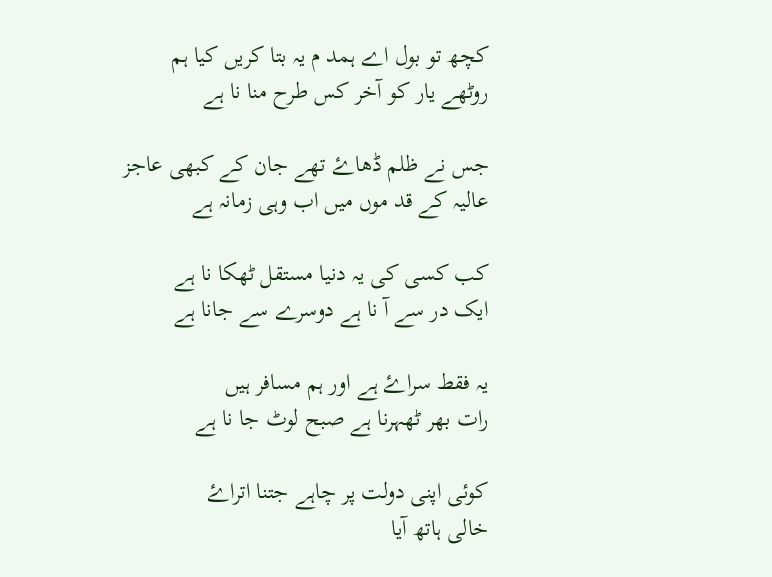کچھ تو بول اے ہمد م یہ بتا کریں کیا ہم
روٹھے یار کو آخر کس طرح منا نا ہے

جس نے ظلم ڈھاۓ تھے جان کے کبھی عاجز
عالیہ کے قد موں میں اب وہی زمانہ ہے

کب کسی کی یہ دنیا مستقل ٹھکا نا ہے
ایک در سے آ نا ہے دوسرے سے جانا ہے

یہ فقط سراۓ ہے اور ہم مسافر ہیں
رات بھر ٹھہرنا ہے صبح لوٹ جا نا ہے

کوئی اپنی دولت پر چاہے جتنا اتراۓ
خالی ہاتھ آیا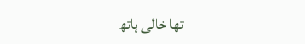تھا خالی ہاتھ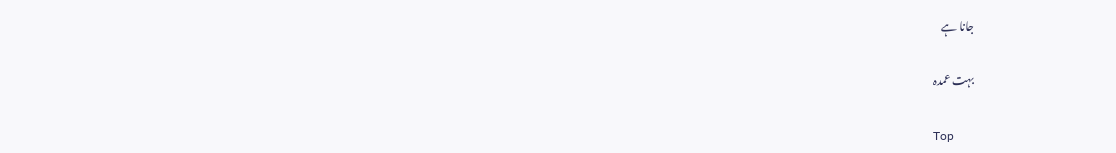جانا ہے

بہت عمدہ

Top